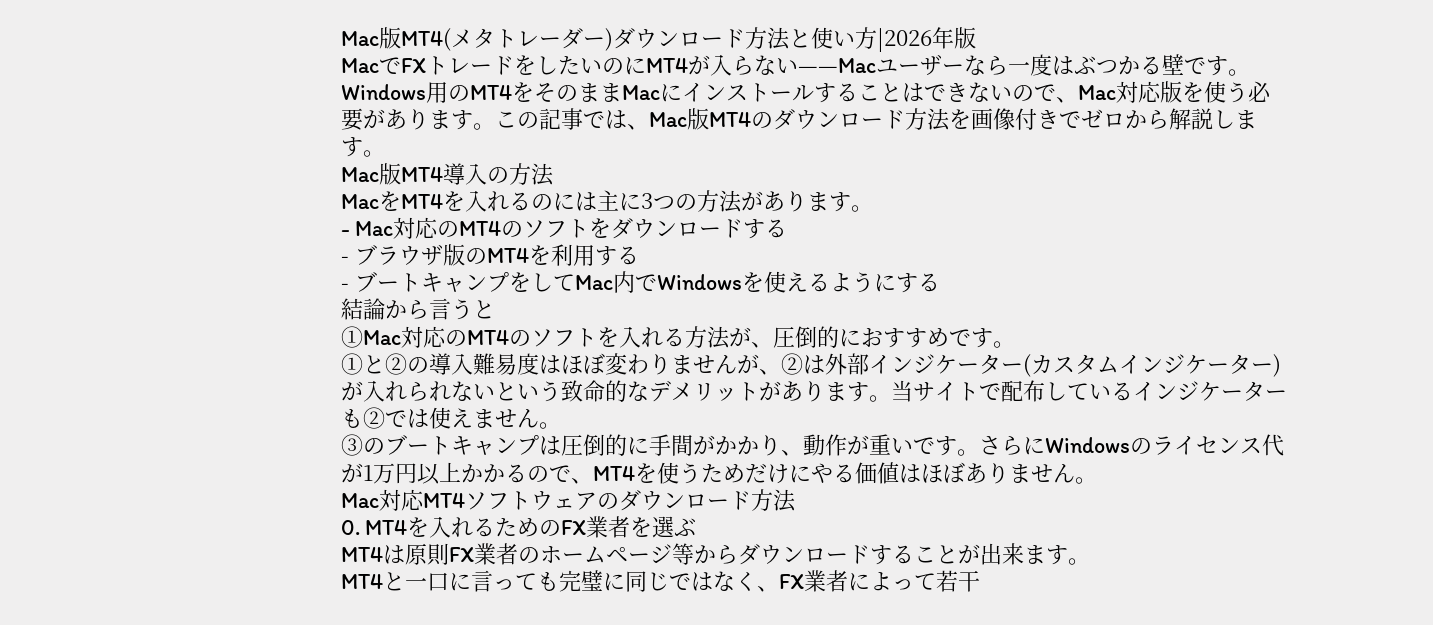Mac版MT4(メタトレーダー)ダウンロード方法と使い方|2026年版
MacでFXトレードをしたいのにMT4が入らない——Macユーザーなら一度はぶつかる壁です。Windows用のMT4をそのままMacにインストールすることはできないので、Mac対応版を使う必要があります。この記事では、Mac版MT4のダウンロード方法を画像付きでゼロから解説します。
Mac版MT4導入の方法
MacをMT4を入れるのには主に3つの方法があります。
- Mac対応のMT4のソフトをダウンロードする
- ブラウザ版のMT4を利用する
- ブートキャンプをしてMac内でWindowsを使えるようにする
結論から言うと
①Mac対応のMT4のソフトを入れる方法が、圧倒的におすすめです。
①と②の導入難易度はほぼ変わりませんが、②は外部インジケーター(カスタムインジケーター)が入れられないという致命的なデメリットがあります。当サイトで配布しているインジケーターも②では使えません。
③のブートキャンプは圧倒的に手間がかかり、動作が重いです。さらにWindowsのライセンス代が1万円以上かかるので、MT4を使うためだけにやる価値はほぼありません。
Mac対応MT4ソフトウェアのダウンロード方法
0. MT4を入れるためのFX業者を選ぶ
MT4は原則FX業者のホームページ等からダウンロードすることが出来ます。
MT4と一口に言っても完璧に同じではなく、FX業者によって若干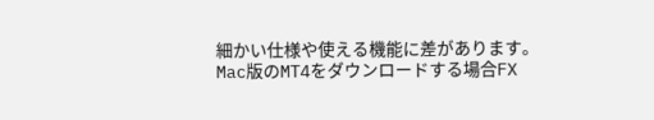細かい仕様や使える機能に差があります。
Mac版のMT4をダウンロードする場合FX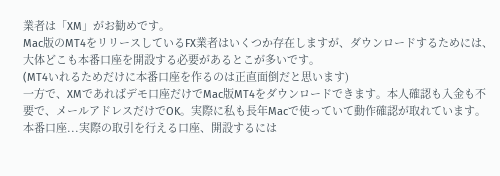業者は「XM」がお勧めです。
Mac版のMT4をリリースしているFX業者はいくつか存在しますが、ダウンロードするためには、大体どこも本番口座を開設する必要があるとこが多いです。
(MT4いれるためだけに本番口座を作るのは正直面倒だと思います)
一方で、XMであればデモ口座だけでMac版MT4をダウンロードできます。本人確認も入金も不要で、メールアドレスだけでOK。実際に私も長年Macで使っていて動作確認が取れています。
本番口座...実際の取引を行える口座、開設するには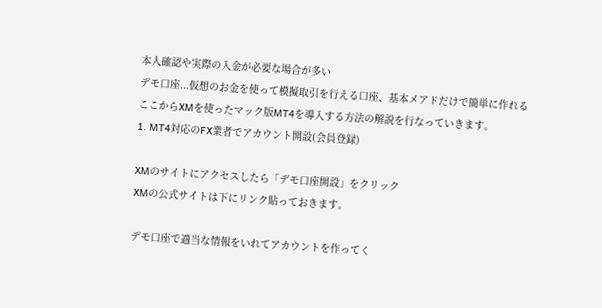本人確認や実際の入金が必要な場合が多い
デモ口座...仮想のお金を使って模擬取引を行える口座、基本メアドだけで簡単に作れる
ここからXMを使ったマック版MT4を導入する方法の解説を行なっていきます。
1. MT4対応のFX業者でアカウント開設(会員登録)

XMのサイトにアクセスしたら「デモ口座開設」をクリック
XMの公式サイトは下にリンク貼っておきます。

デモ口座で適当な情報をいれてアカウントを作ってく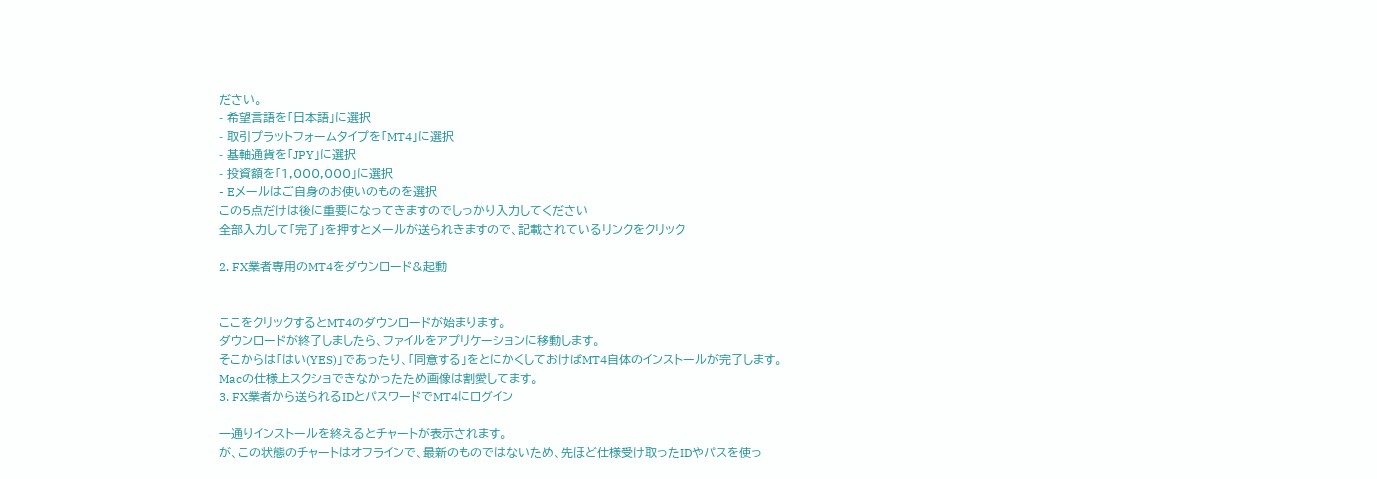ださい。
- 希望言語を「日本語」に選択
- 取引プラットフォームタイプを「MT4」に選択
- 基軸通貨を「JPY」に選択
- 投資額を「1,000,000」に選択
- Eメールはご自身のお使いのものを選択
この5点だけは後に重要になってきますのでしっかり入力してください
全部入力して「完了」を押すとメールが送られきますので、記載されているリンクをクリック

2. FX業者専用のMT4をダウンロード&起動


ここをクリックするとMT4のダウンロードが始まります。
ダウンロードが終了しましたら、ファイルをアプリケーションに移動します。
そこからは「はい(YES)」であったり、「同意する」をとにかくしておけばMT4自体のインストールが完了します。
Macの仕様上スクショできなかったため画像は割愛してます。
3. FX業者から送られるIDとパスワードでMT4にログイン

一通りインストールを終えるとチャートが表示されます。
が、この状態のチャートはオフラインで、最新のものではないため、先ほど仕様受け取ったIDやパスを使っ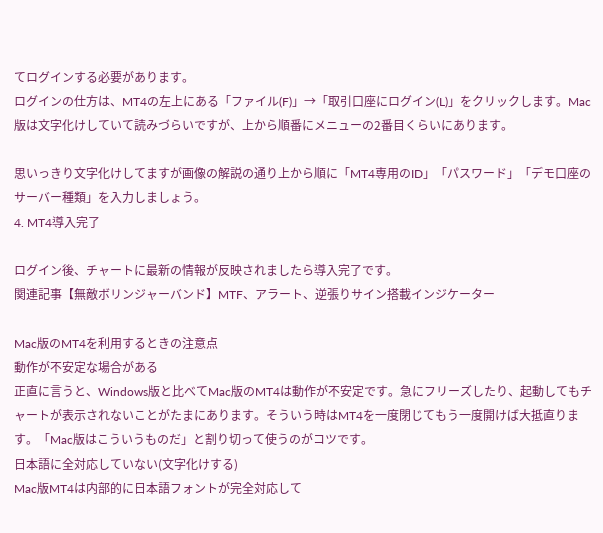てログインする必要があります。
ログインの仕方は、MT4の左上にある「ファイル(F)」→「取引口座にログイン(L)」をクリックします。Mac版は文字化けしていて読みづらいですが、上から順番にメニューの2番目くらいにあります。

思いっきり文字化けしてますが画像の解説の通り上から順に「MT4専用のID」「パスワード」「デモ口座のサーバー種類」を入力しましょう。
4. MT4導入完了

ログイン後、チャートに最新の情報が反映されましたら導入完了です。
関連記事【無敵ボリンジャーバンド】MTF、アラート、逆張りサイン搭載インジケーター

Mac版のMT4を利用するときの注意点
動作が不安定な場合がある
正直に言うと、Windows版と比べてMac版のMT4は動作が不安定です。急にフリーズしたり、起動してもチャートが表示されないことがたまにあります。そういう時はMT4を一度閉じてもう一度開けば大抵直ります。「Mac版はこういうものだ」と割り切って使うのがコツです。
日本語に全対応していない(文字化けする)
Mac版MT4は内部的に日本語フォントが完全対応して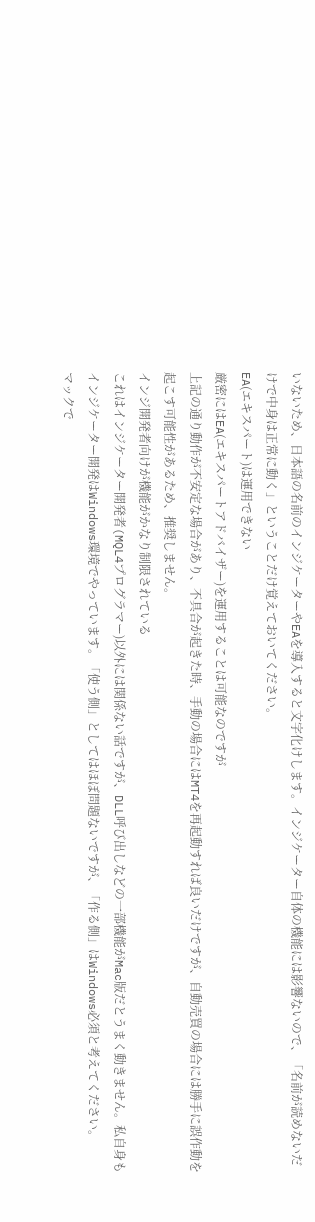いないため、日本語の名前のインジケーターやEAを導入すると文字化けします。インジケーター自体の機能には影響ないので、「名前が読めないだけで中身は正常に動く」ということだけ覚えておいてください。
EA(エキスパート)は運用できない
厳密にはEA(エキスパートアドバイザー)を運用することは可能なのですが
上記の通り動作が不安定な場合があり、不具合が起きた時、手動の場合にはMT4を再起動すれば良いだけですが、自動売買の場合には勝手に誤作動を起こす可能性があるため、推奨しません。
インジ開発者向けが機能がかなり制限されている
これはインジケーター開発者(MQL4プログラマー)以外には関係ない話ですが、DLL呼び出しなどの一部機能がMac版だとうまく動きません。私自身もインジケーター開発はWindows環境でやっています。「使う側」としてはほぼ問題ないですが、「作る側」はWindows必須と考えてください。
マックで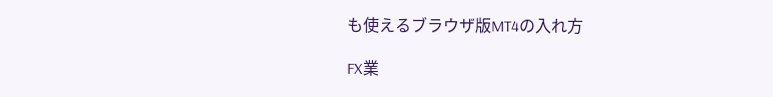も使えるブラウザ版MT4の入れ方

FX業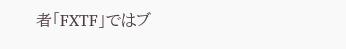者「FXTF」ではブ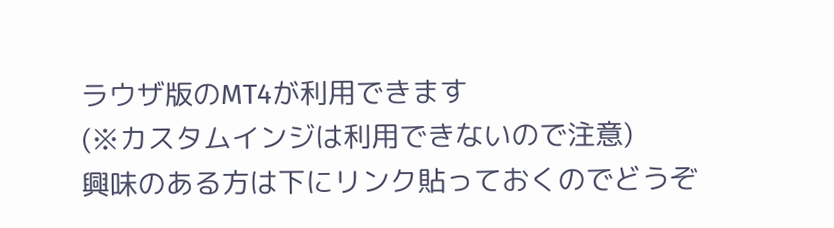ラウザ版のMT4が利用できます
(※カスタムインジは利用できないので注意)
興味のある方は下にリンク貼っておくのでどうぞ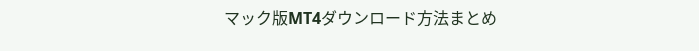マック版MT4ダウンロード方法まとめ